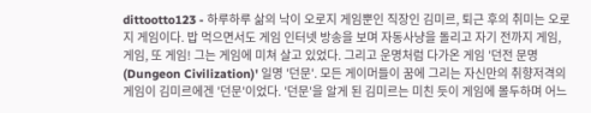dittootto123 - 하루하루 삶의 낙이 오로지 게임뿐인 직장인 김미르, 퇴근 후의 취미는 오로지 게임이다. 밥 먹으면서도 게임 인터넷 방송을 보며 자동사냥을 돌리고 자기 전까지 게임, 게임, 또 게임! 그는 게임에 미쳐 살고 있었다. 그리고 운명처럼 다가온 게임 '던전 문명(Dungeon Civilization)' 일명 '던문'. 모든 게이머들이 꿈에 그리는 자신만의 취향저격의 게임이 김미르에겐 '던문'이었다. '던문'을 알게 된 김미르는 미친 듯이 게임에 몰두하며 어느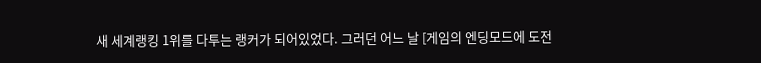새 세계랭킹 1위를 다투는 랭커가 되어있었다. 그러던 어느 날 [게임의 엔딩모드에 도전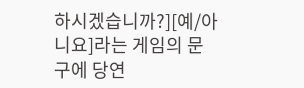하시겠습니까?][예/아니요]라는 게임의 문구에 당연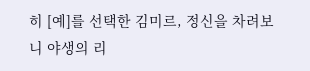히 [예]를 선택한 김미르, 정신을 차려보니 야생의 리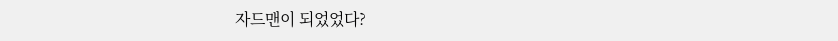자드맨이 되었었다?